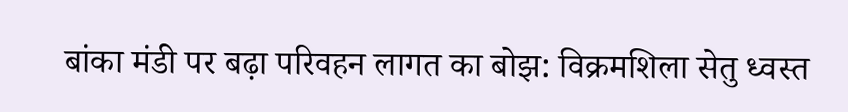बांका मंडी पर बढ़ा परिवहन लागत का बोझ: विक्रमशिला सेतु ध्वस्त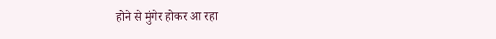होने से मुंगेर होकर आ रहा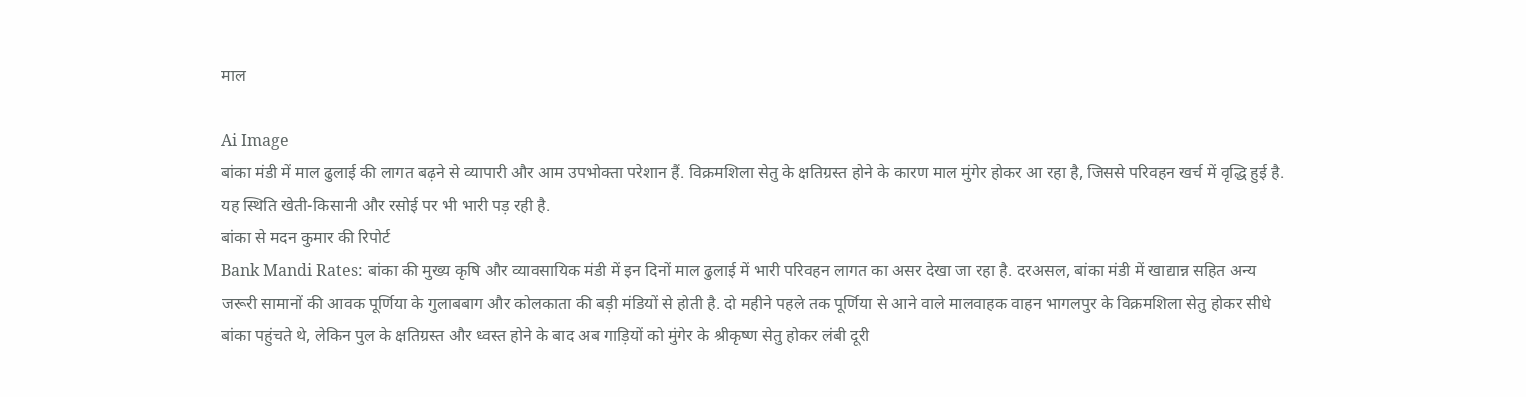माल

Ai Image
बांका मंडी में माल ढुलाई की लागत बढ़ने से व्यापारी और आम उपभोक्ता परेशान हैं. विक्रमशिला सेतु के क्षतिग्रस्त होने के कारण माल मुंगेर होकर आ रहा है, जिससे परिवहन खर्च में वृद्धि हुई है. यह स्थिति खेती-किसानी और रसोई पर भी भारी पड़ रही है.
बांका से मदन कुमार की रिपोर्ट
Bank Mandi Rates: बांका की मुख्य कृषि और व्यावसायिक मंडी में इन दिनों माल ढुलाई में भारी परिवहन लागत का असर देखा जा रहा है. दरअसल, बांका मंडी में खाद्यान्न सहित अन्य जरूरी सामानों की आवक पूर्णिया के गुलाबबाग और कोलकाता की बड़ी मंडियों से होती है. दो महीने पहले तक पूर्णिया से आने वाले मालवाहक वाहन भागलपुर के विक्रमशिला सेतु होकर सीधे बांका पहुंचते थे, लेकिन पुल के क्षतिग्रस्त और ध्वस्त होने के बाद अब गाड़ियों को मुंगेर के श्रीकृष्ण सेतु होकर लंबी दूरी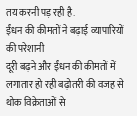तय करनी पड़ रही है.
ईंधन की कीमतों ने बढ़ाई व्यापारियों की परेशानी
दूरी बढ़ने और ईंधन की कीमतों में लगातार हो रही बढ़ोतरी की वजह से थोक विक्रेताओं से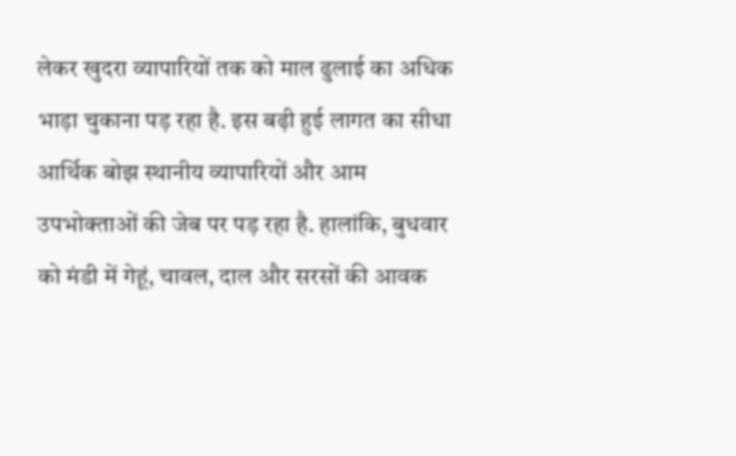लेकर खुदरा व्यापारियों तक को माल ढुलाई का अधिक भाड़ा चुकाना पड़ रहा है. इस बढ़ी हुई लागत का सीधा आर्थिक बोझ स्थानीय व्यापारियों और आम उपभोक्ताओं की जेब पर पड़ रहा है. हालांकि, बुधवार को मंडी में गेहूं, चावल, दाल और सरसों की आवक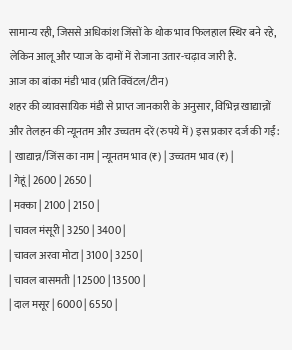सामान्य रही, जिससे अधिकांश जिंसों के थोक भाव फिलहाल स्थिर बने रहे, लेकिन आलू और प्याज के दामों में रोजाना उतार-चढ़ाव जारी है.
आज का बांका मंडी भाव (प्रति क्विंटल/टीन)
शहर की व्यावसायिक मंडी से प्राप्त जानकारी के अनुसार, विभिन्न खाद्यान्नों और तेलहन की न्यूनतम और उच्चतम दरें (रुपये में) इस प्रकार दर्ज की गईं:
| खाद्यान्न/जिंस का नाम | न्यूनतम भाव (₹) | उच्चतम भाव (₹) |
| गेहूं | 2600 | 2650 |
| मक्का | 2100 | 2150 |
| चावल मंसूरी | 3250 | 3400 |
| चावल अरवा मोटा | 3100 | 3250 |
| चावल बासमती | 12500 | 13500 |
| दाल मसूर | 6000 | 6550 |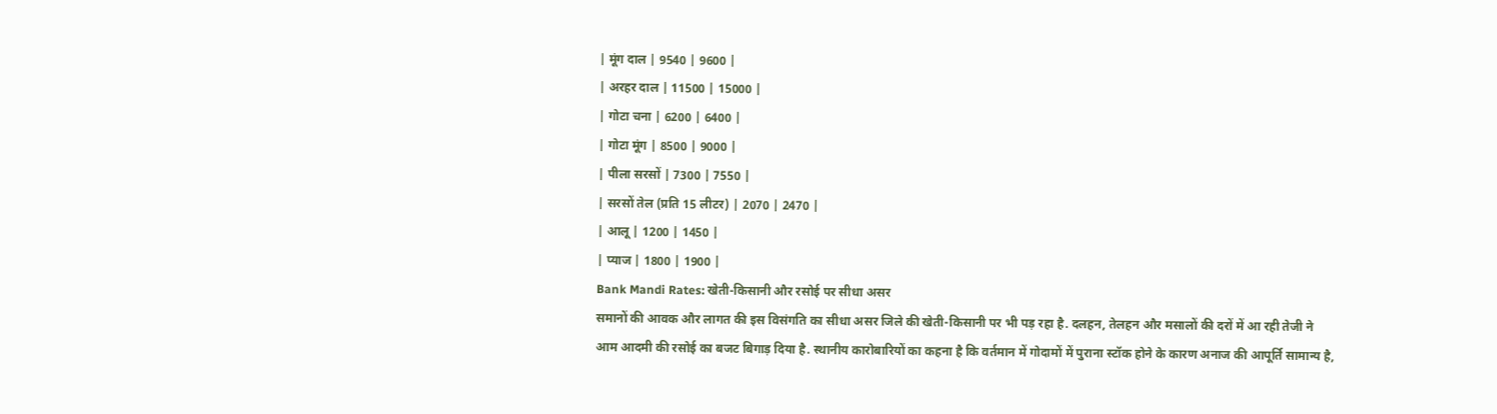| मूंग दाल | 9540 | 9600 |
| अरहर दाल | 11500 | 15000 |
| गोटा चना | 6200 | 6400 |
| गोटा मूंग | 8500 | 9000 |
| पीला सरसों | 7300 | 7550 |
| सरसों तेल (प्रति 15 लीटर) | 2070 | 2470 |
| आलू | 1200 | 1450 |
| प्याज | 1800 | 1900 |
Bank Mandi Rates: खेती-किसानी और रसोई पर सीधा असर
समानों की आवक और लागत की इस विसंगति का सीधा असर जिले की खेती-किसानी पर भी पड़ रहा है. दलहन, तेलहन और मसालों की दरों में आ रही तेजी ने आम आदमी की रसोई का बजट बिगाड़ दिया है. स्थानीय कारोबारियों का कहना है कि वर्तमान में गोदामों में पुराना स्टॉक होने के कारण अनाज की आपूर्ति सामान्य है,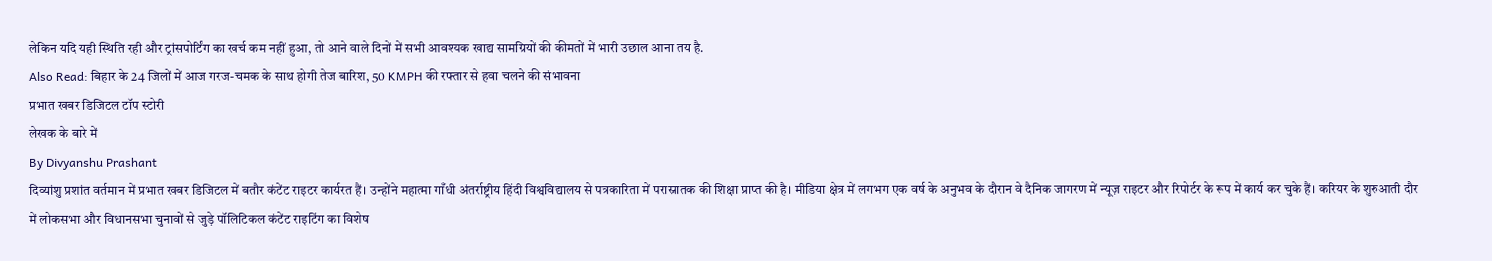लेकिन यदि यही स्थिति रही और ट्रांसपोर्टिंग का खर्च कम नहीं हुआ, तो आने वाले दिनों में सभी आवश्यक खाद्य सामग्रियों की कीमतों में भारी उछाल आना तय है.
Also Read: बिहार के 24 जिलों में आज गरज-चमक के साथ होगी तेज बारिश, 50 KMPH की रफ्तार से हवा चलने की संभावना
प्रभात खबर डिजिटल टॉप स्टोरी
लेखक के बारे में
By Divyanshu Prashant
दिव्यांशु प्रशांत वर्तमान में प्रभात खबर डिजिटल में बतौर कंटेंट राइटर कार्यरत हैं। उन्होंने महात्मा गाँधी अंतर्राष्ट्रीय हिंदी विश्वविद्यालय से पत्रकारिता में परास्नातक की शिक्षा प्राप्त की है। मीडिया क्षेत्र में लगभग एक वर्ष के अनुभव के दौरान वे दैनिक जागरण में न्यूज़ राइटर और रिपोर्टर के रूप में कार्य कर चुके हैं। करियर के शुरुआती दौर में लोकसभा और विधानसभा चुनावों से जुड़े पॉलिटिकल कंटेंट राइटिंग का विशेष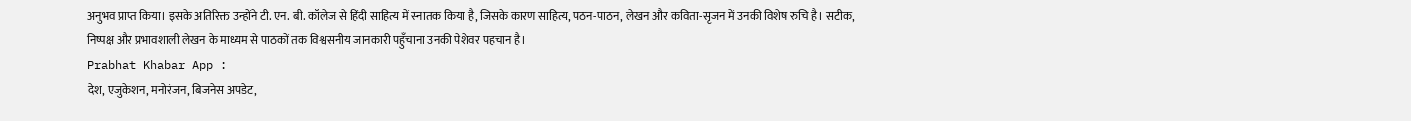अनुभव प्राप्त किया। इसके अतिरिक्त उन्होंने टी. एन. बी. कॉलेज से हिंदी साहित्य में स्नातक किया है, जिसके कारण साहित्य, पठन-पाठन, लेखन और कविता-सृजन में उनकी विशेष रुचि है। सटीक, निष्पक्ष और प्रभावशाली लेखन के माध्यम से पाठकों तक विश्वसनीय जानकारी पहुँचाना उनकी पेशेवर पहचान है।
Prabhat Khabar App :
देश, एजुकेशन, मनोरंजन, बिजनेस अपडेट,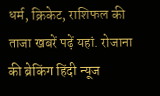धर्म, क्रिकेट, राशिफल की ताजा खबरें पढ़ें यहां. रोजाना की ब्रेकिंग हिंदी न्यूज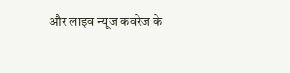और लाइव न्यूज कवरेज के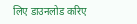लिए डाउनलोड करिए